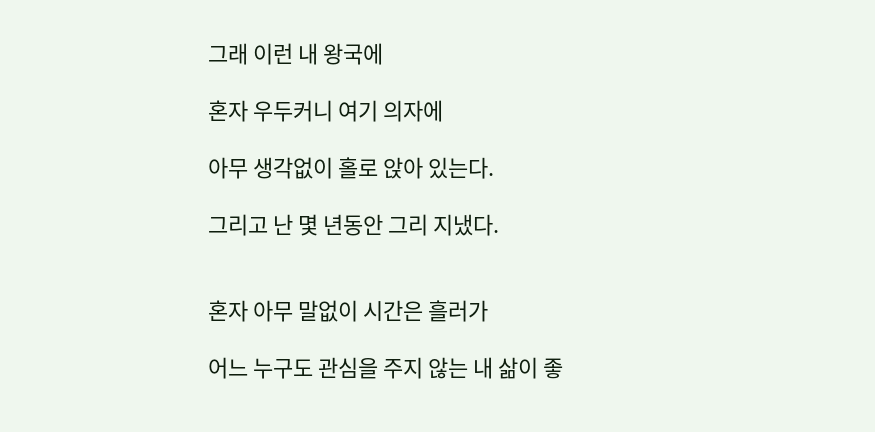그래 이런 내 왕국에

혼자 우두커니 여기 의자에

아무 생각없이 홀로 앉아 있는다.

그리고 난 몇 년동안 그리 지냈다.


혼자 아무 말없이 시간은 흘러가

어느 누구도 관심을 주지 않는 내 삶이 좋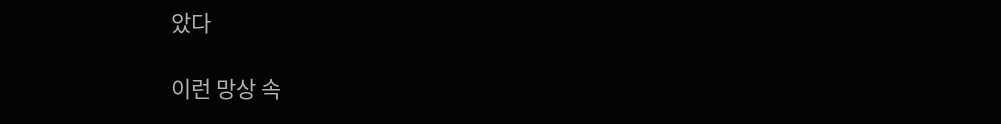았다

이런 망상 속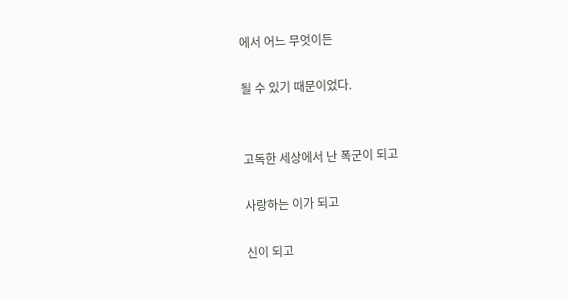에서 어느 무엇이든

될 수 있기 때문이었다.


고독한 세상에서 난 폭군이 되고

사랑하는 이가 되고

신이 되고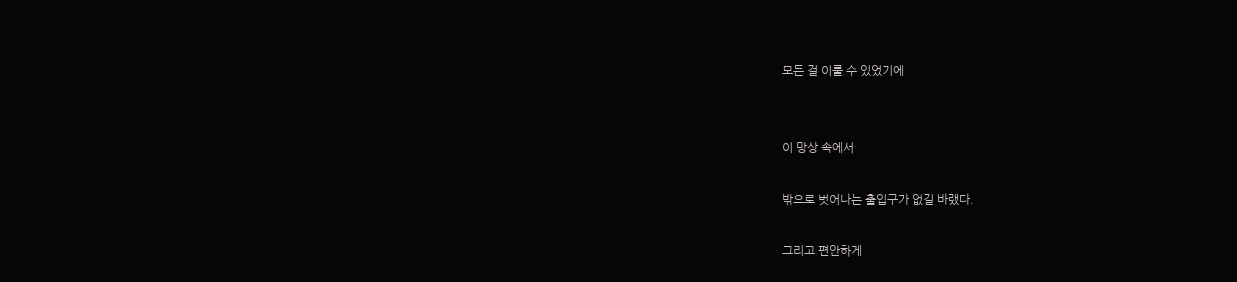모든 걸 이룰 수 있었기에


이 망상 속에서

밖으로 벗어나는 출입구가 없길 바랬다.

그리고 편안하게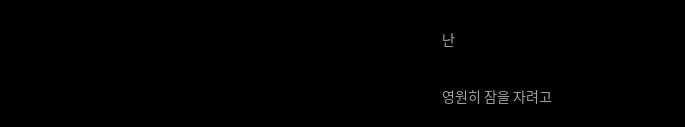난

영원히 잠을 자려고